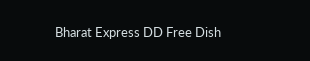Bharat Express DD Free Dish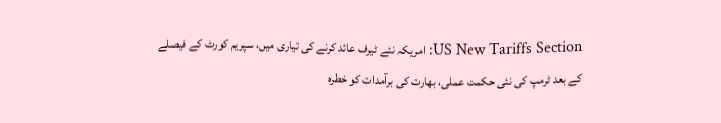US New Tariffs Section: امریکہ نئے ٹیرف عائد کرنے کی تیاری میں، سپریم کورٹ کے فیصلے کے بعد ٹرمپ کی نئی حکمت عملی، بھارت کی برآمدات کو خطرہ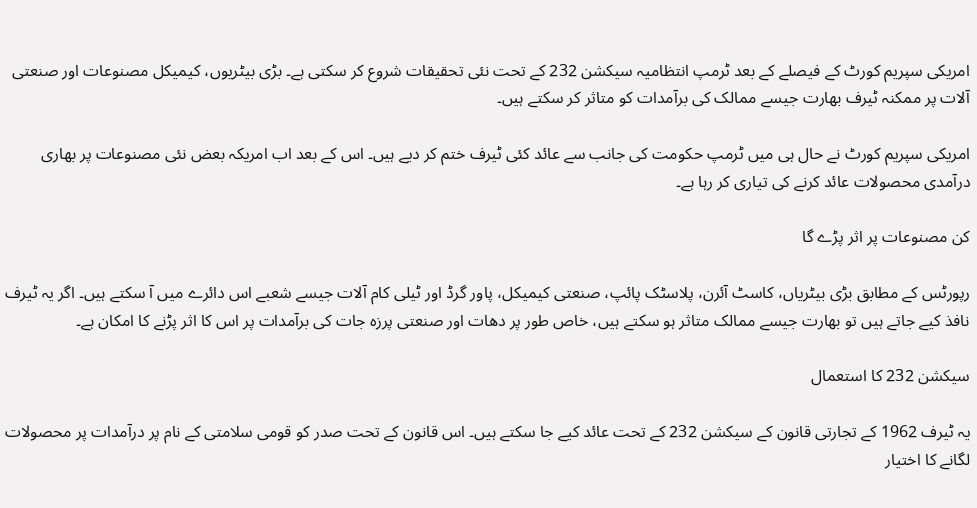امریکی سپریم کورٹ کے فیصلے کے بعد ٹرمپ انتظامیہ سیکشن 232 کے تحت نئی تحقیقات شروع کر سکتی ہے۔ بڑی بیٹریوں، کیمیکل مصنوعات اور صنعتی آلات پر ممکنہ ٹیرف بھارت جیسے ممالک کی برآمدات کو متاثر کر سکتے ہیں۔

امریکی سپریم کورٹ نے حال ہی میں ٹرمپ حکومت کی جانب سے عائد کئی ٹیرف ختم کر دیے ہیں۔ اس کے بعد اب امریکہ بعض نئی مصنوعات پر بھاری درآمدی محصولات عائد کرنے کی تیاری کر رہا ہے۔

کن مصنوعات پر اثر پڑے گا

رپورٹس کے مطابق بڑی بیٹریاں، کاسٹ آئرن، پلاسٹک پائپ، صنعتی کیمیکل، پاور گرڈ اور ٹیلی کام آلات جیسے شعبے اس دائرے میں آ سکتے ہیں۔ اگر یہ ٹیرف نافذ کیے جاتے ہیں تو بھارت جیسے ممالک متاثر ہو سکتے ہیں، خاص طور پر دھات اور صنعتی پرزہ جات کی برآمدات پر اس کا اثر پڑنے کا امکان ہے۔

سیکشن 232 کا استعمال

یہ ٹیرف 1962 کے تجارتی قانون کے سیکشن 232 کے تحت عائد کیے جا سکتے ہیں۔ اس قانون کے تحت صدر کو قومی سلامتی کے نام پر درآمدات پر محصولات لگانے کا اختیار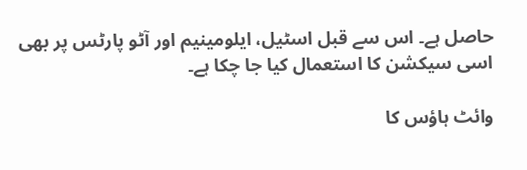حاصل ہے۔ اس سے قبل اسٹیل، ایلومینیم اور آٹو پارٹس پر بھی اسی سیکشن کا استعمال کیا جا چکا ہے۔

وائٹ ہاؤس کا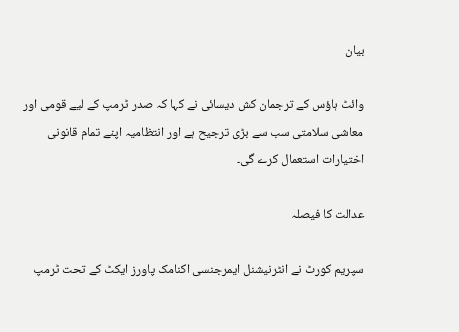بیان

وائٹ ہاؤس کے ترجمان کش دیسائی نے کہا کہ صدر ٹرمپ کے لیے قومی اور معاشی سلامتی سب سے بڑی ترجیح ہے اور انتظامیہ اپنے تمام قانونی اختیارات استعمال کرے گی۔

عدالت کا فیصلہ

سپریم کورٹ نے انٹرنیشنل ایمرجنسی اکنامک پاورز ایکٹ کے تحت ٹرمپ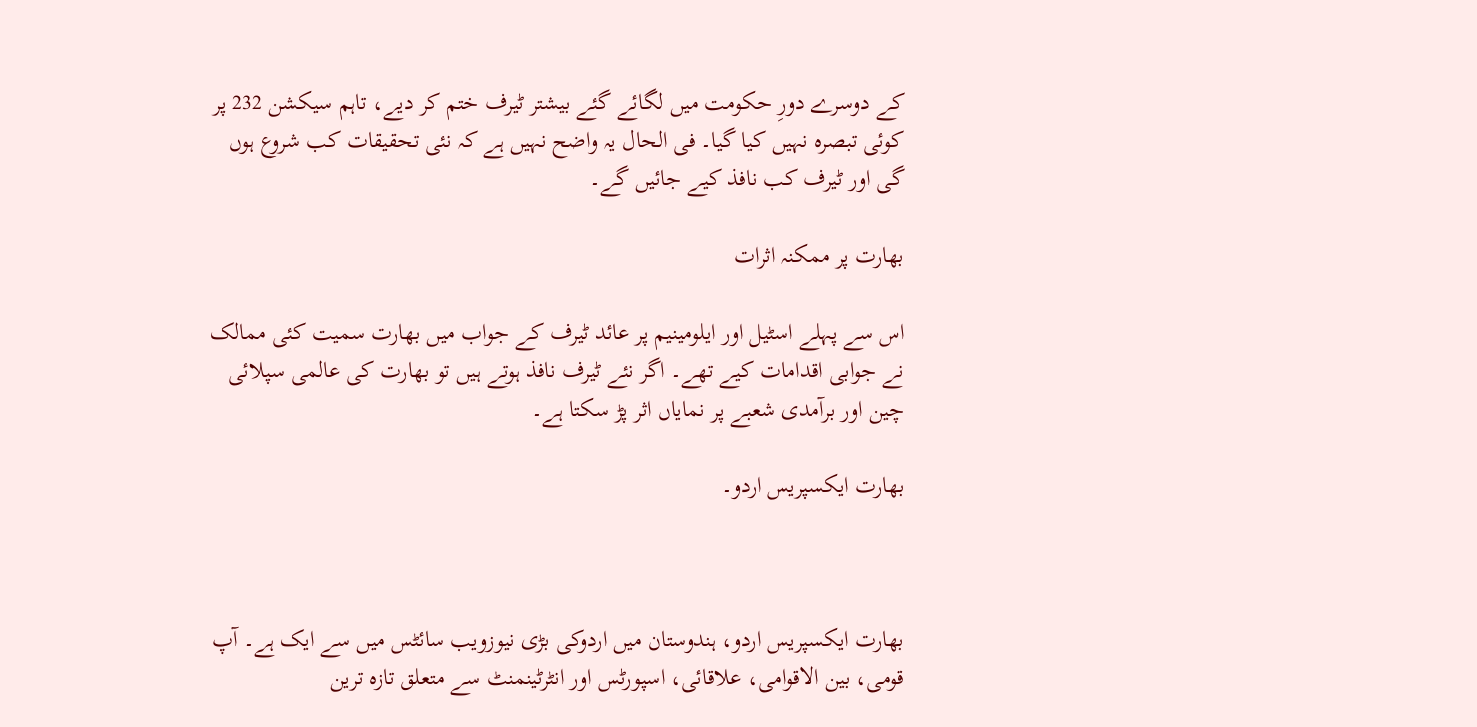کے دوسرے دورِ حکومت میں لگائے گئے بیشتر ٹیرف ختم کر دیے، تاہم سیکشن 232 پر کوئی تبصرہ نہیں کیا گیا۔ فی الحال یہ واضح نہیں ہے کہ نئی تحقیقات کب شروع ہوں گی اور ٹیرف کب نافذ کیے جائیں گے۔

بھارت پر ممکنہ اثرات

اس سے پہلے اسٹیل اور ایلومینیم پر عائد ٹیرف کے جواب میں بھارت سمیت کئی ممالک نے جوابی اقدامات کیے تھے۔ اگر نئے ٹیرف نافذ ہوتے ہیں تو بھارت کی عالمی سپلائی چین اور برآمدی شعبے پر نمایاں اثر پڑ سکتا ہے۔

بھارت ایکسپریس اردو۔



بھارت ایکسپریس اردو، ہندوستان میں اردوکی بڑی نیوزویب سائٹس میں سے ایک ہے۔ آپ قومی، بین الاقوامی، علاقائی، اسپورٹس اور انٹرٹینمنٹ سے متعلق تازہ ترین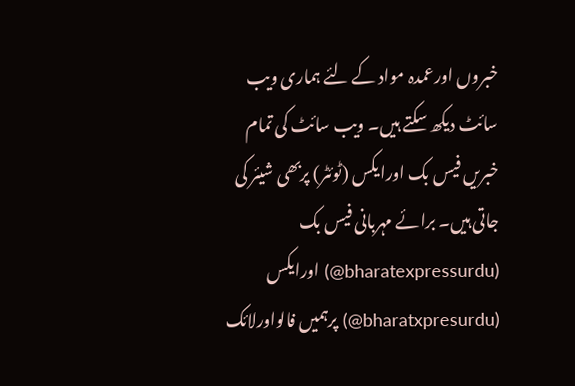خبروں اورعمدہ مواد کے لئے ہماری ویب سائٹ دیکھ سکتے ہیں۔ ویب سائٹ کی تمام خبریں فیس بک اورایکس (ٹوئٹر) پربھی شیئر کی جاتی ہیں۔ برائے مہربانی فیس بک (bharatexpressurdu@) اورایکس (bharatxpresurdu@) پرہمیں فالواورلائک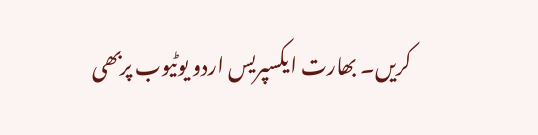کریں۔ بھارت ایکسپریس اردو یوٹیوب پربھی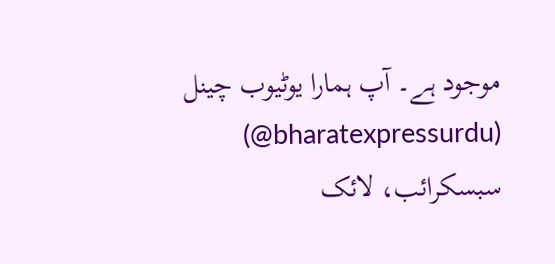موجود ہے۔ آپ ہمارا یوٹیوب چینل (bharatexpressurdu@) سبسکرائب، لائک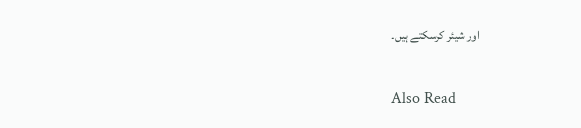اور شیئر کرسکتے ہیں۔

Also Read